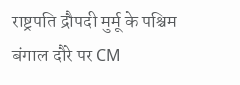राष्ट्रपति द्रौपदी मुर्मू के पश्चिम बंगाल दौरे पर CM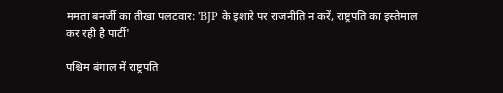ममता बनर्जी का तीखा पलटवार: 'BJP के इशारे पर राजनीति न करें, राष्ट्रपति का इस्तेमाल कर रही है पार्टी'

पश्चिम बंगाल में राष्ट्रपति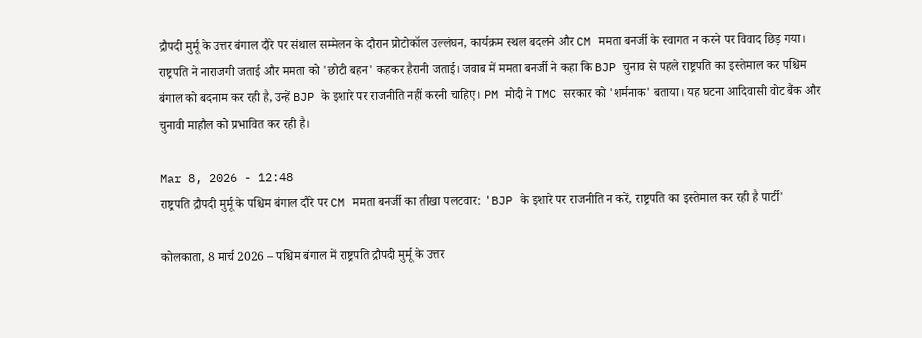द्रौपदी मुर्मू के उत्तर बंगाल दौरे पर संथाल सम्मेलन के दौरान प्रोटोकॉल उल्लंघन, कार्यक्रम स्थल बदलने और CM ममता बनर्जी के स्वागत न करने पर विवाद छिड़ गया। राष्ट्रपति ने नाराजगी जताई और ममता को 'छोटी बहन' कहकर हैरानी जताई। जवाब में ममता बनर्जी ने कहा कि BJP चुनाव से पहले राष्ट्रपति का इस्तेमाल कर पश्चिम बंगाल को बदनाम कर रही है, उन्हें BJP के इशारे पर राजनीति नहीं करनी चाहिए। PM मोदी ने TMC सरकार को 'शर्मनाक' बताया। यह घटना आदिवासी वोट बैंक और चुनावी माहौल को प्रभावित कर रही है।

Mar 8, 2026 - 12:48
राष्ट्रपति द्रौपदी मुर्मू के पश्चिम बंगाल दौरे पर CM ममता बनर्जी का तीखा पलटवार: 'BJP के इशारे पर राजनीति न करें, राष्ट्रपति का इस्तेमाल कर रही है पार्टी'

कोलकाता, 8 मार्च 2026 – पश्चिम बंगाल में राष्ट्रपति द्रौपदी मुर्मू के उत्तर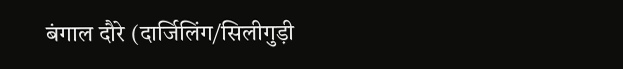बंगाल दौरे (दार्जिलिंग/सिलीगुड़ी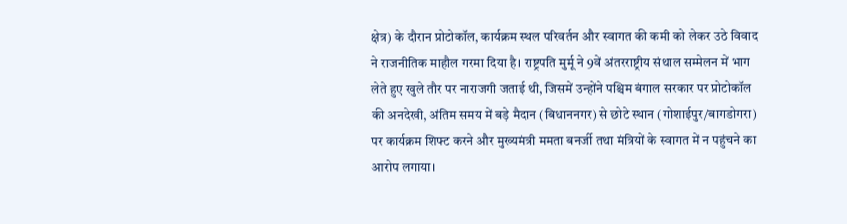क्षेत्र) के दौरान प्रोटोकॉल, कार्यक्रम स्थल परिवर्तन और स्वागत की कमी को लेकर उठे विवाद ने राजनीतिक माहौल गरमा दिया है। राष्ट्रपति मुर्मू ने 9वें अंतरराष्ट्रीय संथाल सम्मेलन में भाग लेते हुए खुले तौर पर नाराजगी जताई थी, जिसमें उन्होंने पश्चिम बंगाल सरकार पर प्रोटोकॉल की अनदेखी, अंतिम समय में बड़े मैदान (बिधाननगर) से छोटे स्थान (गोशाईपुर/बागडोगरा) पर कार्यक्रम शिफ्ट करने और मुख्यमंत्री ममता बनर्जी तथा मंत्रियों के स्वागत में न पहुंचने का आरोप लगाया।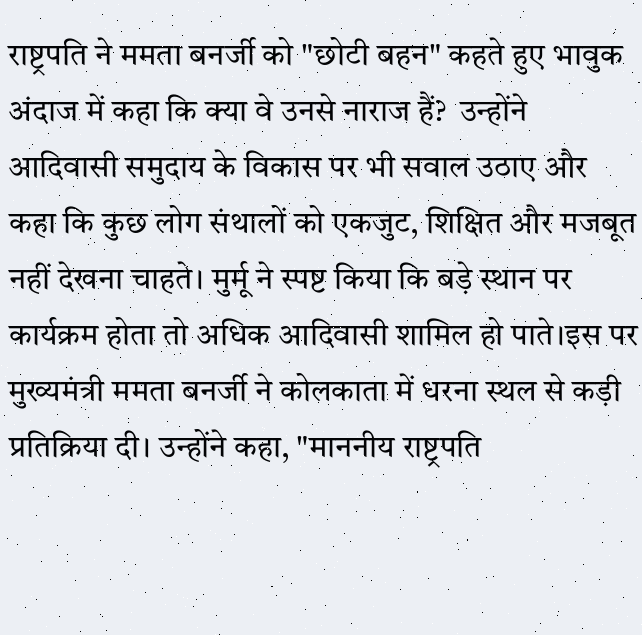राष्ट्रपति ने ममता बनर्जी को "छोटी बहन" कहते हुए भावुक अंदाज में कहा कि क्या वे उनसे नाराज हैं?  उन्होंने आदिवासी समुदाय के विकास पर भी सवाल उठाए और कहा कि कुछ लोग संथालों को एकजुट, शिक्षित और मजबूत नहीं देखना चाहते। मुर्मू ने स्पष्ट किया कि बड़े स्थान पर कार्यक्रम होता तो अधिक आदिवासी शामिल हो पाते।इस पर मुख्यमंत्री ममता बनर्जी ने कोलकाता में धरना स्थल से कड़ी प्रतिक्रिया दी। उन्होंने कहा, "माननीय राष्ट्रपति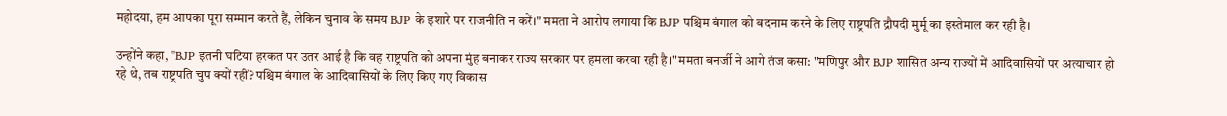महोदया, हम आपका पूरा सम्मान करते हैं, लेकिन चुनाव के समय BJP के इशारे पर राजनीति न करें।" ममता ने आरोप लगाया कि BJP पश्चिम बंगाल को बदनाम करने के लिए राष्ट्रपति द्रौपदी मुर्मू का इस्तेमाल कर रही है।

उन्होंने कहा, "BJP इतनी घटिया हरकत पर उतर आई है कि वह राष्ट्रपति को अपना मुंह बनाकर राज्य सरकार पर हमला करवा रही है।"ममता बनर्जी ने आगे तंज कसा: "मणिपुर और BJP शासित अन्य राज्यों में आदिवासियों पर अत्याचार हो रहे थे, तब राष्ट्रपति चुप क्यों रहीं? पश्चिम बंगाल के आदिवासियों के लिए किए गए विकास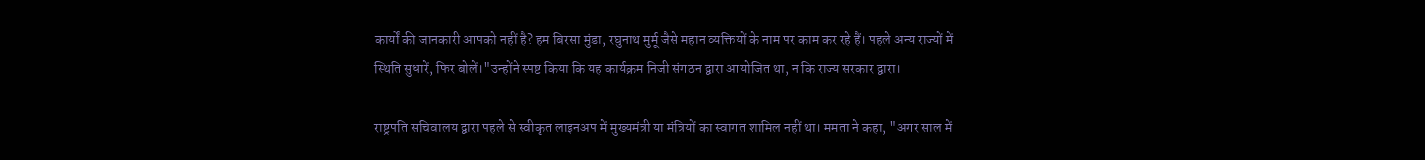कार्यों की जानकारी आपको नहीं है? हम बिरसा मुंडा, रघुनाथ मुर्मू जैसे महान व्यक्तियों के नाम पर काम कर रहे हैं। पहले अन्य राज्यों में स्थिति सुधारें, फिर बोलें।"उन्होंने स्पष्ट किया कि यह कार्यक्रम निजी संगठन द्वारा आयोजित था, न कि राज्य सरकार द्वारा।

राष्ट्रपति सचिवालय द्वारा पहले से स्वीकृत लाइनअप में मुख्यमंत्री या मंत्रियों का स्वागत शामिल नहीं था। ममता ने कहा, "अगर साल में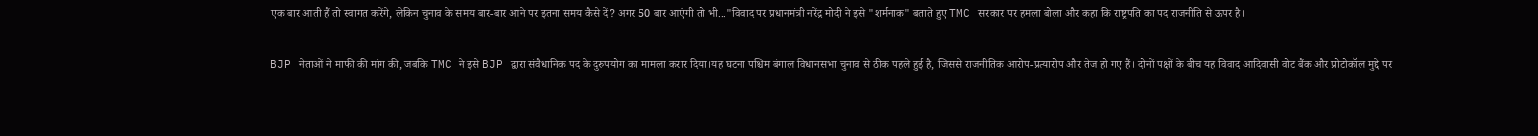एक बार आती हैं तो स्वागत करेंगे, लेकिन चुनाव के समय बार-बार आने पर इतना समय कैसे दें? अगर 50 बार आएंगी तो भी..."विवाद पर प्रधानमंत्री नरेंद्र मोदी ने इसे "शर्मनाक" बताते हुए TMC सरकार पर हमला बोला और कहा कि राष्ट्रपति का पद राजनीति से ऊपर है।

BJP नेताओं ने माफी की मांग की, जबकि TMC ने इसे BJP द्वारा संवैधानिक पद के दुरुपयोग का मामला करार दिया।यह घटना पश्चिम बंगाल विधानसभा चुनाव से ठीक पहले हुई है, जिससे राजनीतिक आरोप-प्रत्यारोप और तेज हो गए हैं। दोनों पक्षों के बीच यह विवाद आदिवासी वोट बैंक और प्रोटोकॉल मुद्दे पर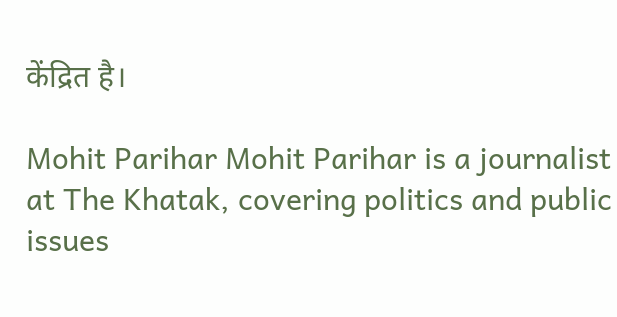केंद्रित है।

Mohit Parihar Mohit Parihar is a journalist at The Khatak, covering politics and public issues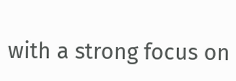with a strong focus on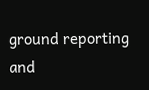ground reporting and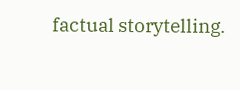factual storytelling.